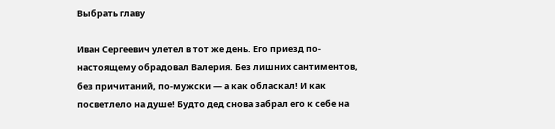Выбрать главу

Иван Сергеевич улетел в тот же день. Его приезд по-настоящему обрадовал Валерия. Без лишних сантиментов, без причитаний, по-мужски — а как обласкал! И как посветлело на душе! Будто дед снова забрал его к себе на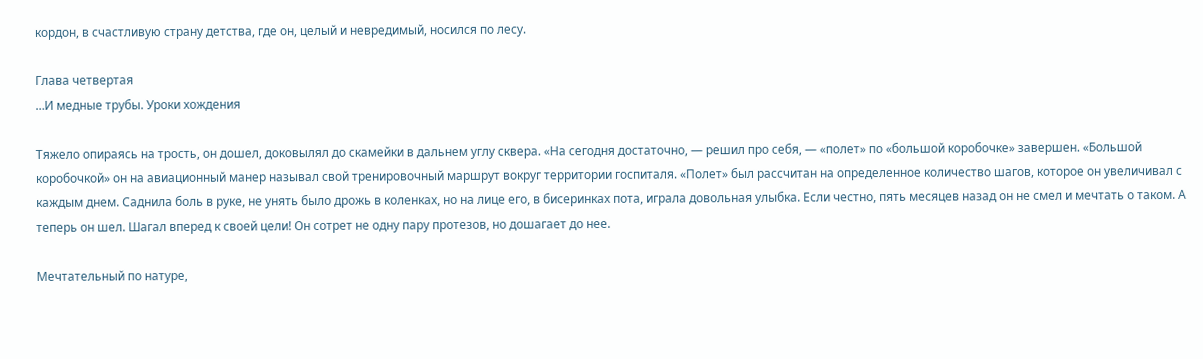кордон, в счастливую страну детства, где он, целый и невредимый, носился по лесу.

Глава четвертая
…И медные трубы. Уроки хождения

Тяжело опираясь на трость, он дошел, доковылял до скамейки в дальнем углу сквера. «На сегодня достаточно, — решил про себя, — «полет» по «большой коробочке» завершен. «Большой коробочкой» он на авиационный манер называл свой тренировочный маршрут вокруг территории госпиталя. «Полет» был рассчитан на определенное количество шагов, которое он увеличивал с каждым днем. Саднила боль в руке, не унять было дрожь в коленках, но на лице его, в бисеринках пота, играла довольная улыбка. Если честно, пять месяцев назад он не смел и мечтать о таком. А теперь он шел. Шагал вперед к своей цели! Он сотрет не одну пару протезов, но дошагает до нее.

Мечтательный по натуре,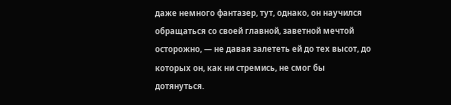даже немного фантазер, тут, однако, он научился обращаться со своей главной, заветной мечтой осторожно, — не давая залететь ей до тех высот, до которых он, как ни стремись, не смог бы дотянуться.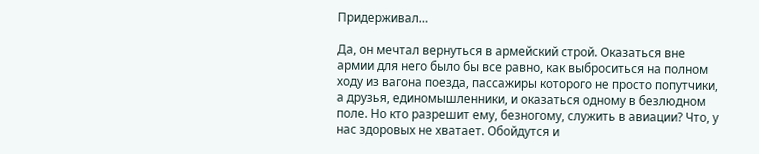Придерживал…

Да, он мечтал вернуться в армейский строй. Оказаться вне армии для него было бы все равно, как выброситься на полном ходу из вагона поезда, пассажиры которого не просто попутчики, а друзья, единомышленники, и оказаться одному в безлюдном поле. Но кто разрешит ему, безногому, служить в авиации? Что, у нас здоровых не хватает. Обойдутся и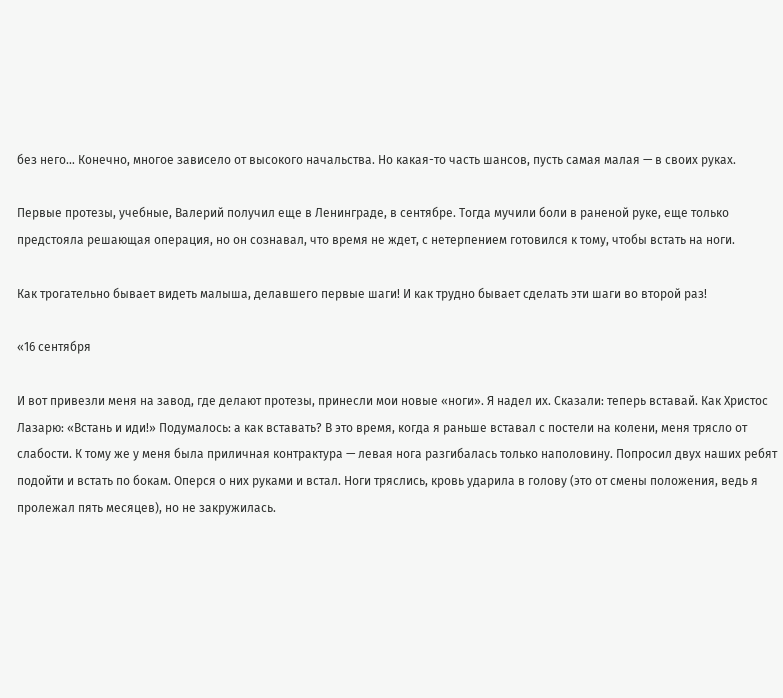без него… Конечно, многое зависело от высокого начальства. Но какая-то часть шансов, пусть самая малая — в своих руках.

Первые протезы, учебные, Валерий получил еще в Ленинграде, в сентябре. Тогда мучили боли в раненой руке, еще только предстояла решающая операция, но он сознавал, что время не ждет, с нетерпением готовился к тому, чтобы встать на ноги.

Как трогательно бывает видеть малыша, делавшего первые шаги! И как трудно бывает сделать эти шаги во второй раз!

«16 сентября

И вот привезли меня на завод, где делают протезы, принесли мои новые «ноги». Я надел их. Сказали: теперь вставай. Как Христос Лазарю: «Встань и иди!» Подумалось: а как вставать? В это время, когда я раньше вставал с постели на колени, меня трясло от слабости. К тому же у меня была приличная контрактура — левая нога разгибалась только наполовину. Попросил двух наших ребят подойти и встать по бокам. Оперся о них руками и встал. Ноги тряслись, кровь ударила в голову (это от смены положения, ведь я пролежал пять месяцев), но не закружилась.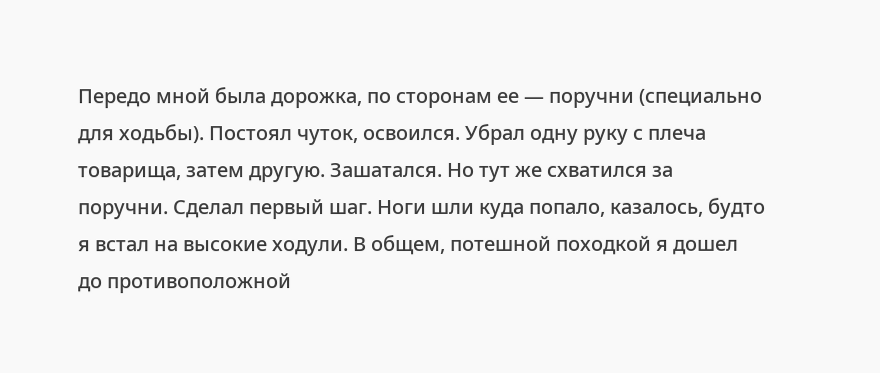Передо мной была дорожка, по сторонам ее — поручни (специально для ходьбы). Постоял чуток, освоился. Убрал одну руку с плеча товарища, затем другую. Зашатался. Но тут же схватился за поручни. Сделал первый шаг. Ноги шли куда попало, казалось, будто я встал на высокие ходули. В общем, потешной походкой я дошел до противоположной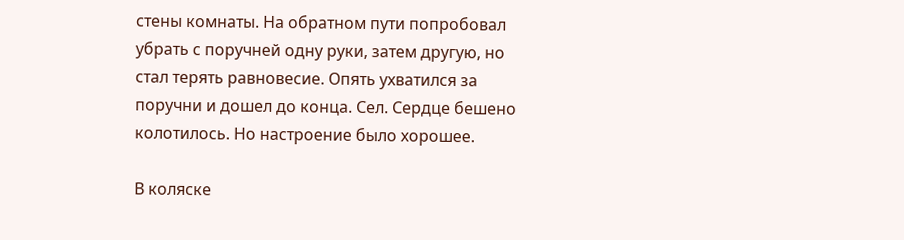стены комнаты. На обратном пути попробовал убрать с поручней одну руки, затем другую, но стал терять равновесие. Опять ухватился за поручни и дошел до конца. Сел. Сердце бешено колотилось. Но настроение было хорошее.

В коляске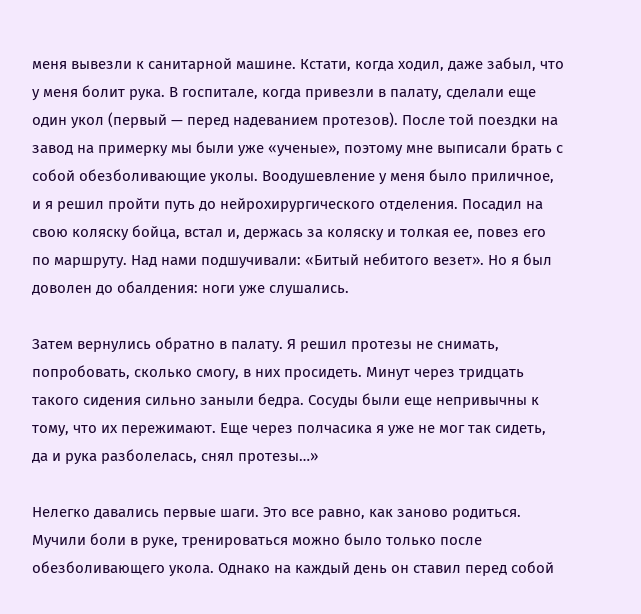меня вывезли к санитарной машине. Кстати, когда ходил, даже забыл, что у меня болит рука. В госпитале, когда привезли в палату, сделали еще один укол (первый — перед надеванием протезов). После той поездки на завод на примерку мы были уже «ученые», поэтому мне выписали брать с собой обезболивающие уколы. Воодушевление у меня было приличное, и я решил пройти путь до нейрохирургического отделения. Посадил на свою коляску бойца, встал и, держась за коляску и толкая ее, повез его по маршруту. Над нами подшучивали: «Битый небитого везет». Но я был доволен до обалдения: ноги уже слушались.

Затем вернулись обратно в палату. Я решил протезы не снимать, попробовать, сколько смогу, в них просидеть. Минут через тридцать такого сидения сильно заныли бедра. Сосуды были еще непривычны к тому, что их пережимают. Еще через полчасика я уже не мог так сидеть, да и рука разболелась, снял протезы…»

Нелегко давались первые шаги. Это все равно, как заново родиться. Мучили боли в руке, тренироваться можно было только после обезболивающего укола. Однако на каждый день он ставил перед собой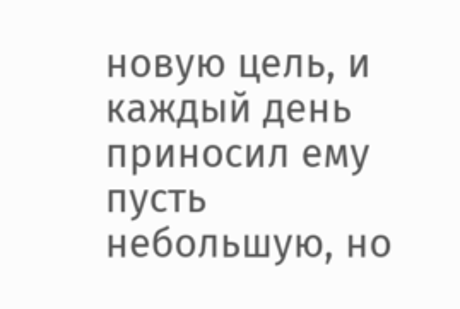новую цель, и каждый день приносил ему пусть небольшую, но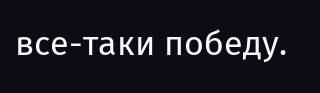все-таки победу.